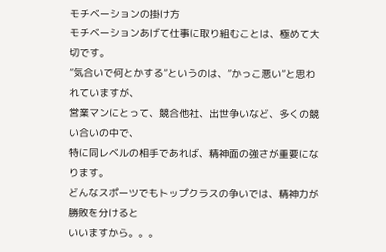モチベーションの掛け方
モチベーションあげて仕事に取り組むことは、極めて大切です。
”気合いで何とかする”というのは、”かっこ悪い”と思われていますが、
営業マンにとって、競合他社、出世争いなど、多くの競い合いの中で、
特に同レベルの相手であれば、精神面の強さが重要になります。
どんなスポーツでもトップクラスの争いでは、精神力が勝敗を分けると
いいますから。。。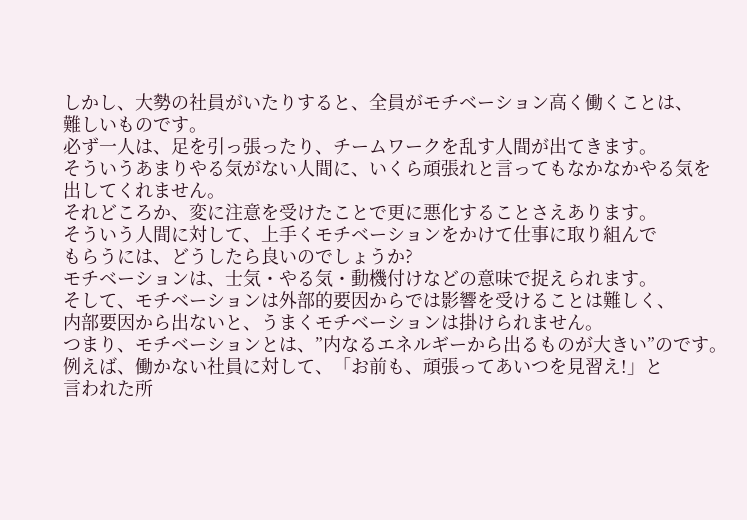しかし、大勢の社員がいたりすると、全員がモチベーション高く働くことは、
難しいものです。
必ず一人は、足を引っ張ったり、チームワークを乱す人間が出てきます。
そういうあまりやる気がない人間に、いくら頑張れと言ってもなかなかやる気を
出してくれません。
それどころか、変に注意を受けたことで更に悪化することさえあります。
そういう人間に対して、上手くモチベーションをかけて仕事に取り組んで
もらうには、どうしたら良いのでしょうか?
モチベーションは、士気・やる気・動機付けなどの意味で捉えられます。
そして、モチベーションは外部的要因からでは影響を受けることは難しく、
内部要因から出ないと、うまくモチベーションは掛けられません。
つまり、モチベーションとは、”内なるエネルギーから出るものが大きい”のです。
例えば、働かない社員に対して、「お前も、頑張ってあいつを見習え!」と
言われた所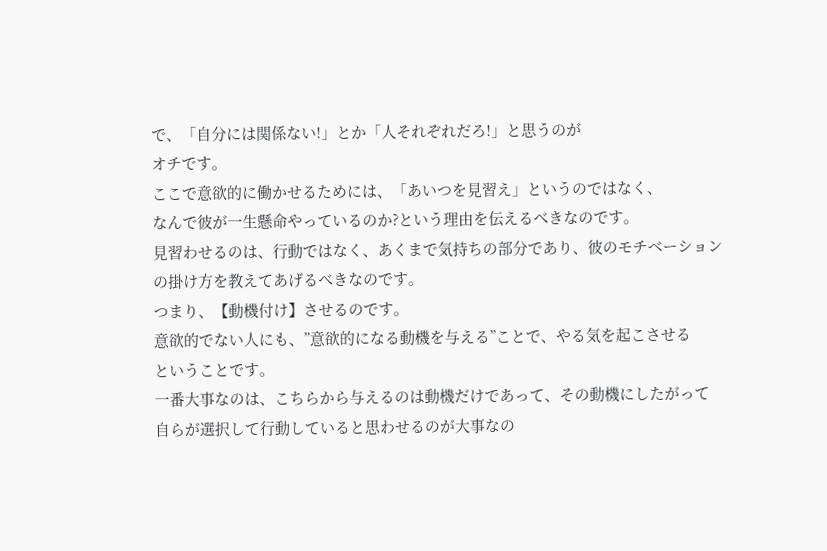で、「自分には関係ない!」とか「人それぞれだろ!」と思うのが
オチです。
ここで意欲的に働かせるためには、「あいつを見習え」というのではなく、
なんで彼が一生懸命やっているのか?という理由を伝えるべきなのです。
見習わせるのは、行動ではなく、あくまで気持ちの部分であり、彼のモチベーション
の掛け方を教えてあげるべきなのです。
つまり、【動機付け】させるのです。
意欲的でない人にも、”意欲的になる動機を与える”ことで、やる気を起こさせる
ということです。
一番大事なのは、こちらから与えるのは動機だけであって、その動機にしたがって
自らが選択して行動していると思わせるのが大事なの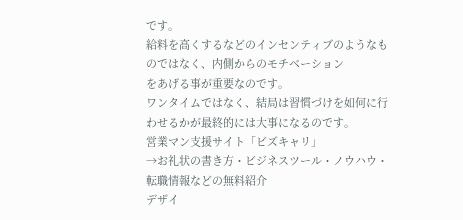です。
給料を高くするなどのインセンティブのようなものではなく、内側からのモチベーション
をあげる事が重要なのです。
ワンタイムではなく、結局は習慣づけを如何に行わせるかが最終的には大事になるのです。
営業マン支援サイト「ビズキャリ」
→お礼状の書き方・ビジネスツール・ノウハウ・転職情報などの無料紹介
デザイ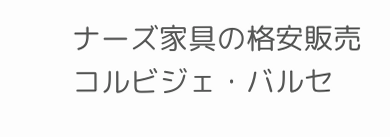ナーズ家具の格安販売
コルビジェ・バルセ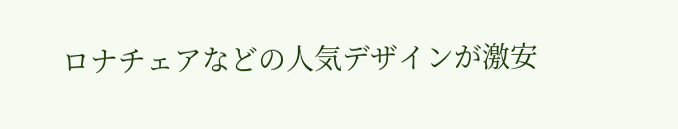ロナチェアなどの人気デザインが激安